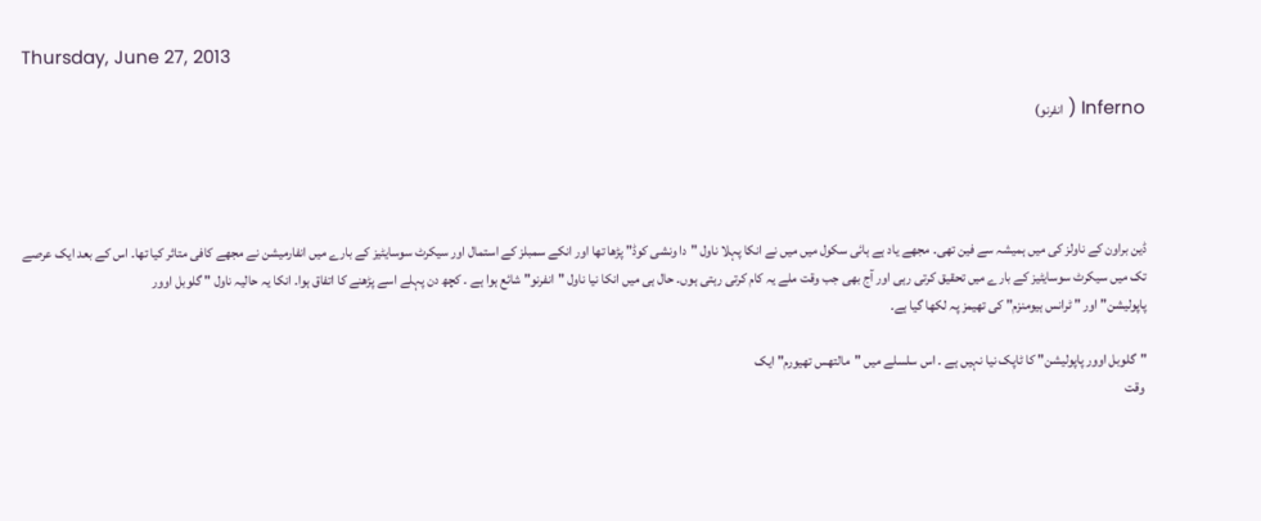Thursday, June 27, 2013

Inferno ( انفرنو)




ڈین براون کے ناولز کی میں ہمیشہ سے فین تھی۔ مجھے یاد ہے ہائی سکول میں میں نے انکا پہلا ناول "دا ونشی کوڈ" پڑھا تھا اور انکے سمبلز کے استمال اور سیکرٹ سوسایٹیز کے بارے میں انفارمیشن نے مجھے کافی متاثر کیا تھا۔ اس کے بعد ایک عرصے تک میں سیکرٹ سوسایٹیز کے بارے میں تحقیق کرتی رہی اور آج بھی جب وقت ملے یہ کام کرتی رہتی ہوں۔ حال ہی میں انکا نیا ناول "انفرنو" شائع ہوا ہے ۔ کچھ دن پہلے اسے پڑھنے کا اتفاق ہوا۔ انکا یہ حالیہ ناول " گلوبل اوور
پاپولیشن" اور " ٹرانس ہیومنزم" کی تھیمز پہ لکھا گیا ہے۔

"گلوبل اوور پاپولیشن" کا ٹاپک نیا نہیں ہے ۔ اس سلسلے میں "مالتھس تھیورم" ایک
 وقت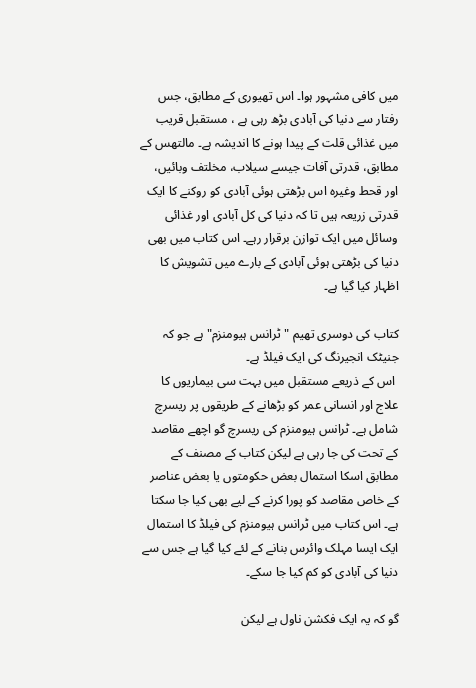میں کافی مشہور ہوا۔ اس تھیوری کے مطابق، جس رفتار سے دنیا کی آبادی بڑھ رہی ہے ، مستقبل قریب میں غذائی قلت کے پیدا ہونے کا اندیشہ ہے۔ مالتھس کے مطابق، قدرتی آفات جیسے سیلاب، مخلتف وبائیں، اور قحط وغیرہ اس بڑھتی ہوئی آبادی کو روکنے کا ایک قدرتی زریعہ ہیں تا کہ دنیا کی کل آبادی اور غذائی وسائل میں ایک توازن برقرار رہے۔ اس کتاب میں بھی دنیا کی بڑھتی ہوئی آبادی کے بارے میں تشویش کا اظہار کیا گیا ہے۔

کتاب کی دوسری تھیم "ٹرانس ہیومنزم"ہے جو کہ جنیٹک انجیرنگ کی ایک فیلڈ ہے۔
 اس کے ذریعے مستقبل میں بہت سی بیماریوں کا علاج اور انسانی عمر کو بڑھانے کے طریقوں پر ریسرچ شامل ہے۔ ٹرانس ہیومنزم کی ریسرچ گو اچھے مقاصد کے تحت کی جا رہی ہے لیکن کتاب کے مصنف کے مطابق اسکا استمال بعض حکومتوں یا بعض عناصر کے خاص مقاصد کو پورا کرنے کے لیے بھی کیا جا سکتا ہے۔ اس کتاب میں ٹرانس ہیومنزم کی فیلڈ کا استمال ایک ایسا مہلک وائرس بنانے کے لئے کیا گیا ہے جس سے دنیا کی آبادی کو کم کیا جا سکے۔

گو کہ یہ ایک فکشن ناول ہے لیکن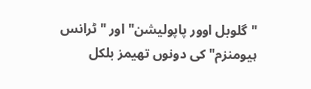"گلوبل اوور پاپولیشن" اور "ٹرانس ہیومنزم" کی دونوں تھیمز بلکل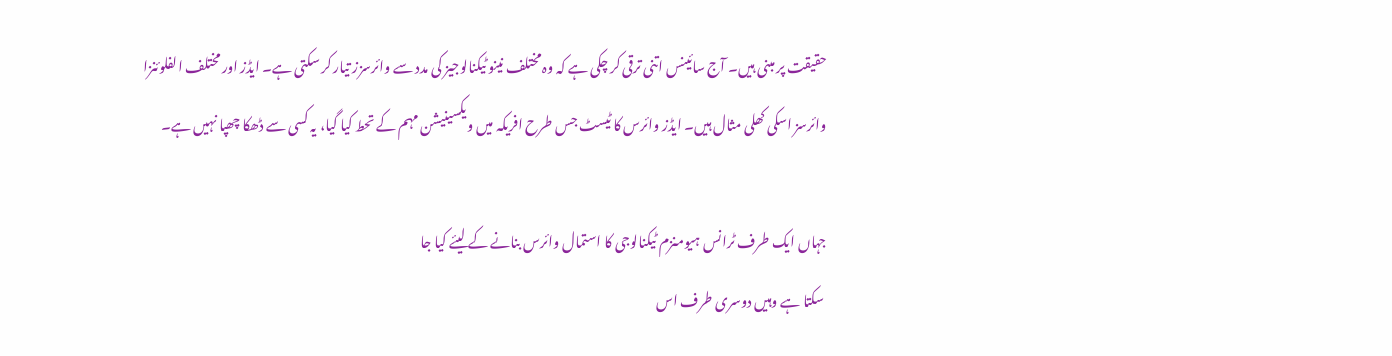حقیقت پر مبنی ہیں۔ آج سائینس اتنی ترقی کر چکی ہے کہ وہ مختلف نینو ٹیکنالوجیز کی مدد سے وائرسزز تیار کر سکتی ہے۔ ایڈز اور مختلف الفلوئنزا وائرسز اسکی کھلی مثال ہیں۔ ایڈز وائرس کا ٹیسٹ جس طرح افریکہ میں ویکسینیشن مہم کے تحط کیا گیا، یہ کسی سے ڈھکا چھپا نہیں ہے۔

جہاں ایک طرف ٹرانس ہیومنزم ٹیکنالوجی کا استمال وائرس بنانے کے لیئے کیا جا
 سکتا ہے وہیں دوسری طرف اس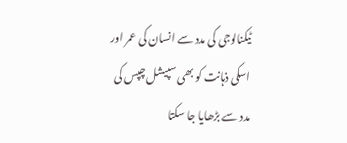ٹیکنالوجی کی مدد سے انسان کی عمر اور اسکی ذہانت کو بھی سپیشل چپس کی مدد سے بڑھایا جا سکتا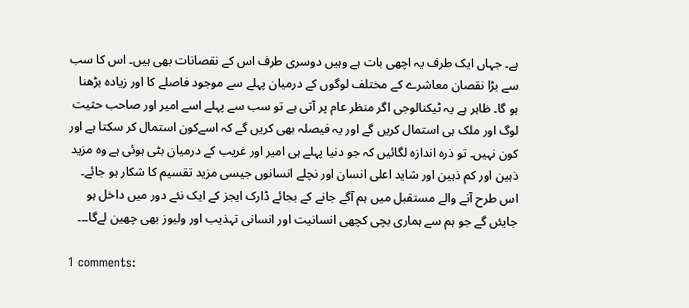ہے۔ جہاں ایک طرف یہ اچھی بات ہے وہیں دوسری طرف اس کے نقصانات بھی ہیں۔ اس کا سب سے بڑا نقصان معاشرے کے مختلف لوگوں کے درمیان پہلے سے موجود فاصلے کا اور زیادہ بڑھنا ہو گا۔ ظاہر ہے یہ ٹیکنالوجی اگر منظر عام پر آتی ہے تو سب سے پہلے اسے امیر اور صاحب حثیت لوگ اور ملک ہی استمال کریں گے اور یہ فیصلہ بھی کریں گے کہ اسےکون استمال کر سکتا ہے اور کون نہیں۔ تو ذرہ اندازہ لگائیں کہ جو دنیا پہلے ہی امیر اور غریب کے درمیان بٹی ہوئی ہے وہ مزید ذہین اور کم ذہین اور شاید اعلی انسان اور نچلے انسانوں جیسی مزید تقسیم کا شکار ہو جائے۔ اس طرح آنے والے مستقبل میں ہم آگے جانے کے بجائے ڈارک ایجز کے ایک نئے دور میں داخل ہو جایئں گے جو ہم سے ہماری بچی کچھی انسانیت اور انسانی تہذیب اور ولیوز بھی چھین لےگا۔۔۔

1 comments: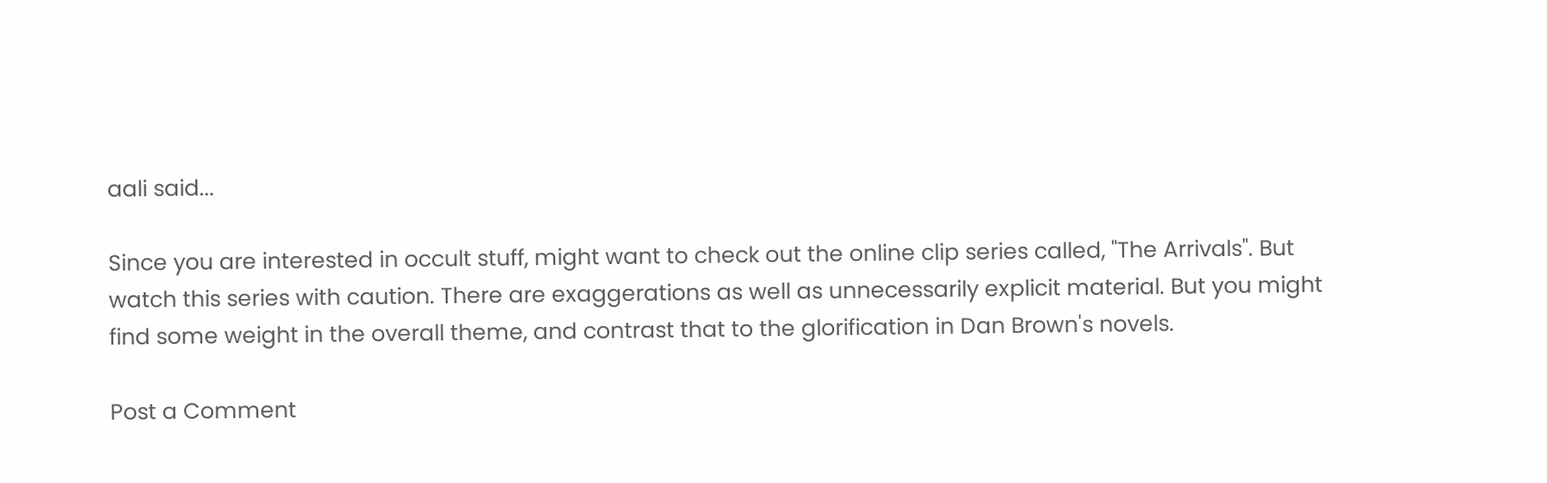aali said...

Since you are interested in occult stuff, might want to check out the online clip series called, "The Arrivals". But watch this series with caution. There are exaggerations as well as unnecessarily explicit material. But you might find some weight in the overall theme, and contrast that to the glorification in Dan Brown's novels.

Post a Comment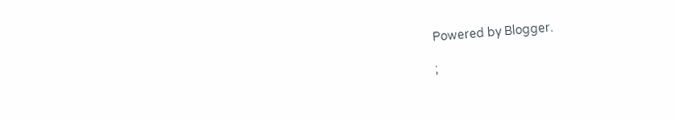Powered by Blogger.

;